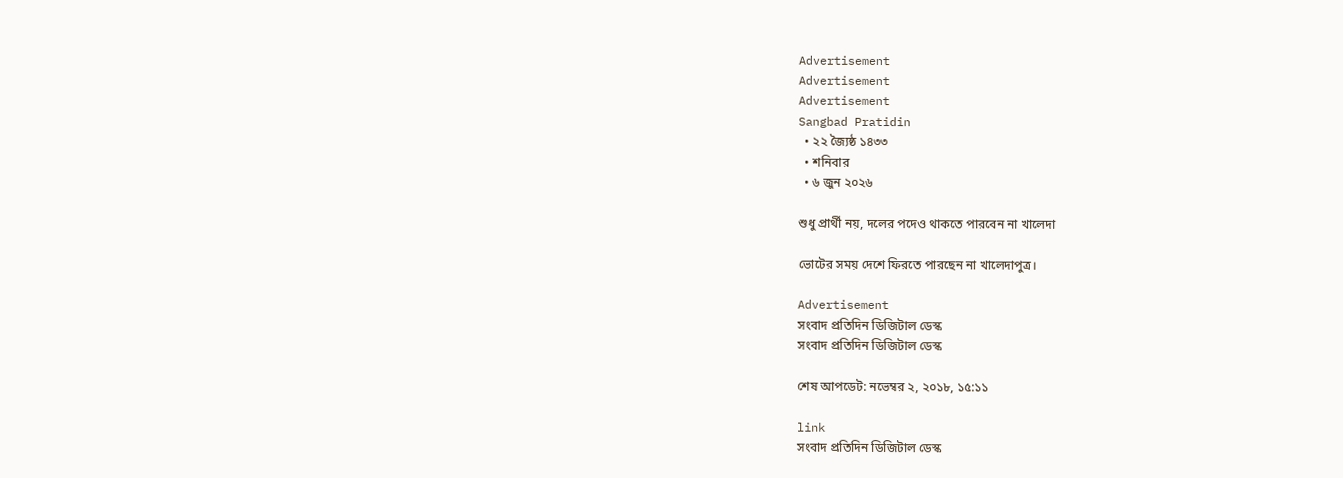Advertisement
Advertisement
Advertisement
Sangbad Pratidin
  • ২২ জ্যৈষ্ঠ ১৪৩৩
  • শনিবার
  • ৬ জুন ২০২৬

শুধু প্রার্থী নয়, দলের পদেও থাকতে পারবেন না খালেদা

ভোটের সময় দেশে ফিরতে পারছেন না খালেদাপুত্র।

Advertisement
সংবাদ প্রতিদিন ডিজিটাল ডেস্ক
সংবাদ প্রতিদিন ডিজিটাল ডেস্ক

শেষ আপডেট: নভেম্বর ২, ২০১৮, ১৫:১১

link
সংবাদ প্রতিদিন ডিজিটাল ডেস্ক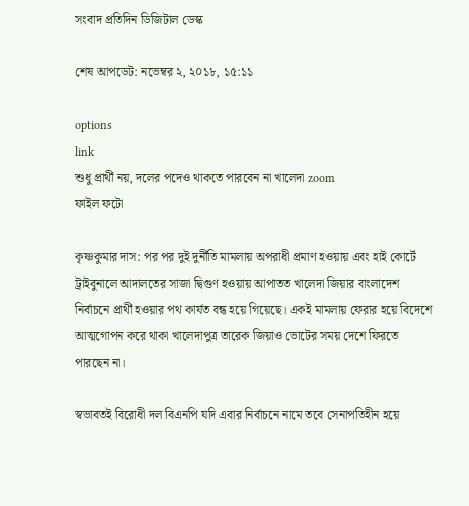সংবাদ প্রতিদিন ডিজিটাল ডেস্ক

শেষ আপডেট: নভেম্বর ২, ২০১৮, ১৫:১১

options
link
শুধু প্রার্থী নয়, দলের পদেও থাকতে পারবেন না খালেদা zoom
ফাইল ফটো

কৃষ্ণকুমার দাস: পর পর দুই দুর্নীতি মামলায় অপরাধী প্রমাণ হওয়ায় এবং হাই কোর্টে ট্রাইবুনালে আদালতের সাজা দ্বিগুণ হওয়ায় আপাতত খালেদা জিয়ার বাংলাদেশ নির্বাচনে প্রার্থী হওয়ার পথ কার্যত বন্ধ হয়ে গিয়েছে। একই মামলায় ফেরার হয়ে বিদেশে আত্মগোপন করে থাকা খালেদাপুত্র তারেক জিয়াও ভোটের সময় দেশে ফিরতে পারছেন না।

স্বভাবতই বিরোধী দল বিএনপি যদি এবার নির্বাচনে নামে তবে সেনাপতিহীন হয়ে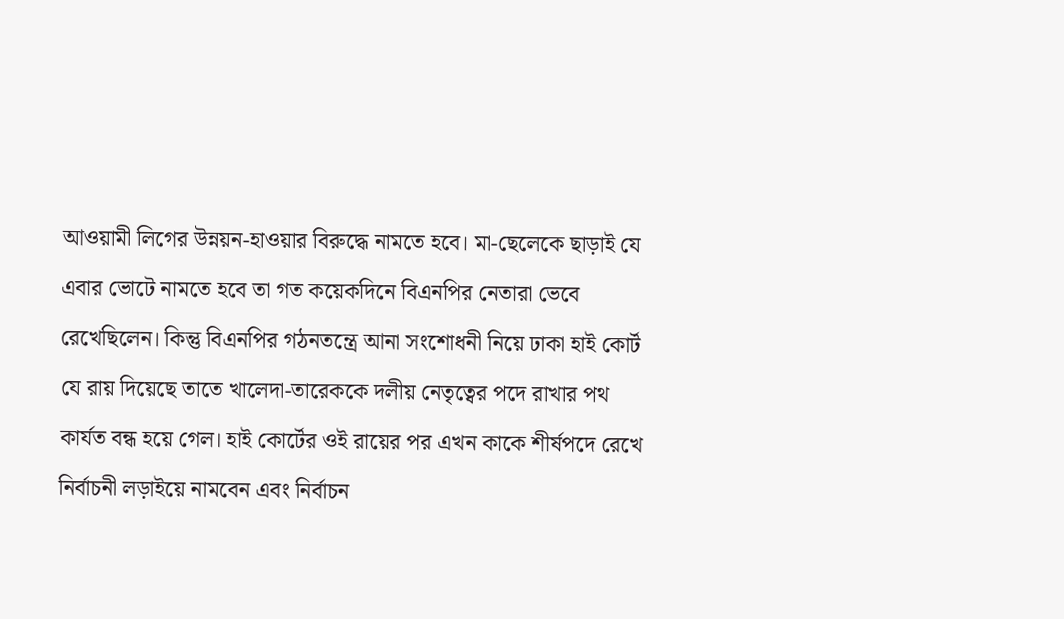আওয়ামী লিগের উন্নয়ন-হাওয়ার বিরুদ্ধে নামতে হবে। মা-ছেলেকে ছাড়াই যে এবার ভোটে নামতে হবে তা গত কয়েকদিনে বিএনপির নেতারা ভেবে রেখেছিলেন। কিন্তু বিএনপির গঠনতন্ত্রে আনা সংশোধনী নিয়ে ঢাকা হাই কোর্ট যে রায় দিয়েছে তাতে খালেদা-তারেককে দলীয় নেতৃত্বের পদে রাখার পথ কার্যত বন্ধ হয়ে গেল। হাই কোর্টের ওই রায়ের পর এখন কাকে শীর্ষপদে রেখে নির্বাচনী লড়াইয়ে নামবেন এবং নির্বাচন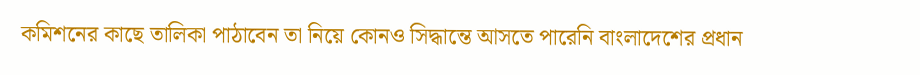কমিশনের কাছে তালিকা পাঠাবেন তা নিয়ে কোনও সিদ্ধান্তে আসতে পারেনি বাংলাদেশের প্রধান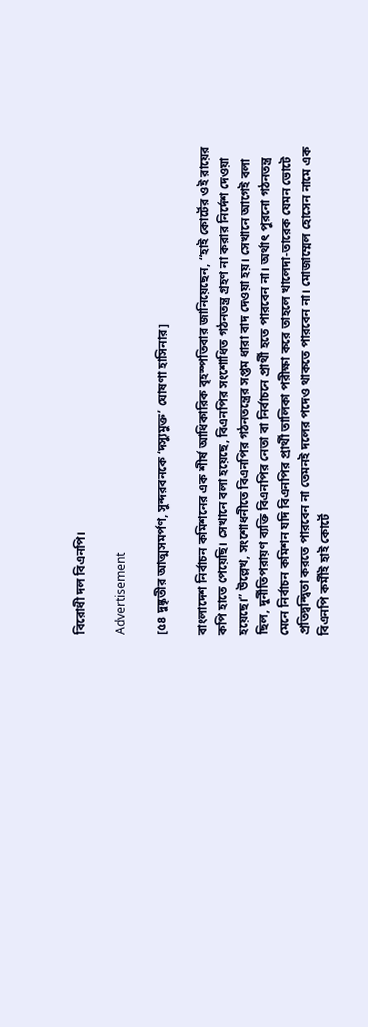বিরোধী দল বিএনপি।

Advertisement

[৫৪ দুষ্কৃতীর আত্মসমর্পণ, সুন্দরবনকে ‘দস্যুমুক্ত’ ঘোষণা হাসিনার]

বাংলাদেশ নির্বাচন কমিশনের এক শীর্ষ আধিকারিক বৃহস্পতিবার জানিয়েছেন, “হাই কোর্টের ওই রায়ের কপি হাতে পেয়েছি। সেখানে বলা হয়েছে, বিএনপির সংশোধিত গঠনতন্ত্র গ্রহণ না করার নির্দেশ দেওয়া হয়েছে।” উল্লেখ, সংশোধনীতে বিএনপির গঠনতন্ত্রের সপ্তম ধারা বাদ দেওয়া হয়। সেখানে আগেই বলা ছিল, দুর্নীতিপরায়ণ ব্যক্তি বিএনপির নেতা বা নির্বাচনে প্রার্থী হতে পারবেন না। অর্থাৎ পুরনো গঠনতন্ত্র মেনে নির্বাচন কমিশন যদি বিএনপির প্রার্থী তালিকা পরীক্ষা করে তাহলে খালেদা-তারেক যেমন ভোটে প্রতিদ্বন্দ্বিতা করতে পারবেন না তেমনই দলের পদেও থাকতে পারবেন না। মোজাম্মেল হোসেন নামে এক বিএনপি কর্মীই হাই কোর্টে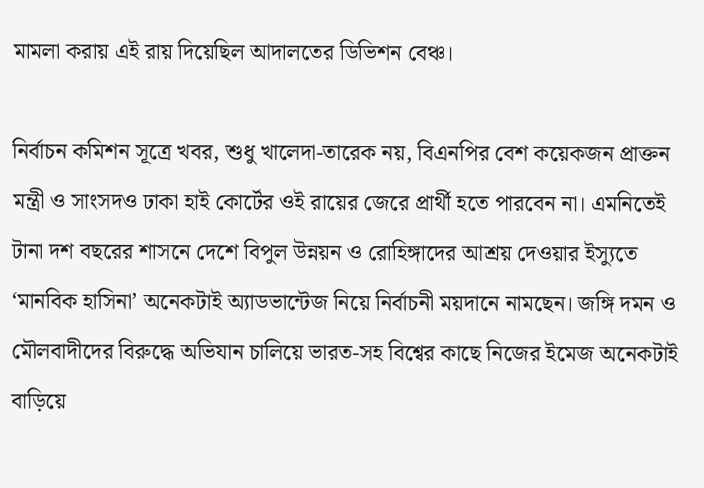মামলা করায় এই রায় দিয়েছিল আদালতের ডিভিশন বেঞ্চ।

নির্বাচন কমিশন সূত্রে খবর, শুধু খালেদা-তারেক নয়, বিএনপির বেশ কয়েকজন প্রাক্তন মন্ত্রী ও সাংসদও ঢাকা হাই কোর্টের ওই রায়ের জেরে প্রার্থী হতে পারবেন না। এমনিতেই টানা দশ বছরের শাসনে দেশে বিপুল উন্নয়ন ও রোহিঙ্গাদের আশ্রয় দেওয়ার ইস্যুতে ‘মানবিক হাসিনা’ অনেকটাই অ্যাডভান্টেজ নিয়ে নির্বাচনী ময়দানে নামছেন। জঙ্গি দমন ও মৌলবাদীদের বিরুদ্ধে অভিযান চালিয়ে ভারত-সহ বিশ্বের কাছে নিজের ইমেজ অনেকটাই বাড়িয়ে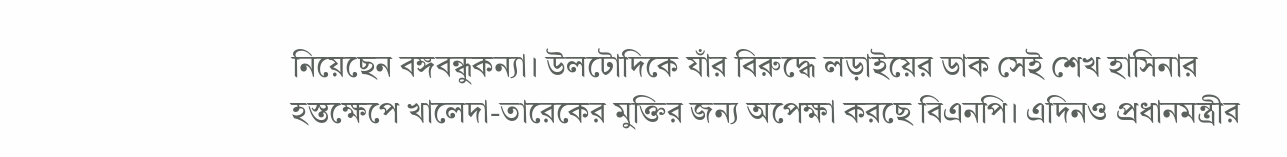নিয়েছেন বঙ্গবন্ধুকন্যা। উলটোদিকে যাঁর বিরুদ্ধে লড়াইয়ের ডাক সেই শেখ হাসিনার হস্তক্ষেপে খালেদা-তারেকের মুক্তির জন্য অপেক্ষা করছে বিএনপি। এদিনও প্রধানমন্ত্রীর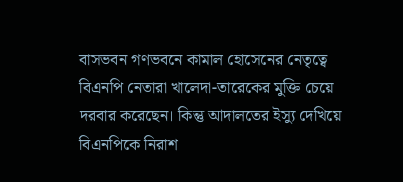বাসভবন গণভবনে কামাল হোসেনের নেতৃত্বে বিএনপি নেতারা খালেদা-তারেকের মুক্তি চেয়ে দরবার করেছেন। কিন্তু আদালতের ইস্যু দেখিয়ে বিএনপিকে নিরাশ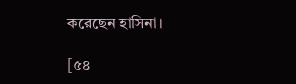করেছেন হাসিনা।

[৫৪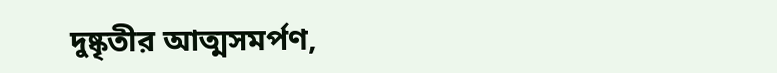দুষ্কৃতীর আত্মসমর্পণ,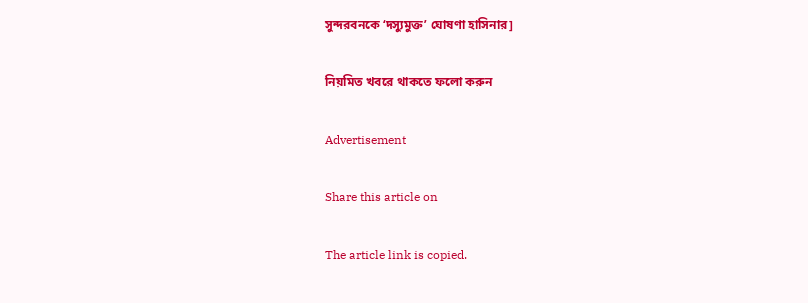সুন্দরবনকে ‘দস্যুমুক্ত’ ঘোষণা হাসিনার]

নিয়মিত খবরে থাকতে ফলো করুন

Advertisement

Share this article on

The article link is copied.